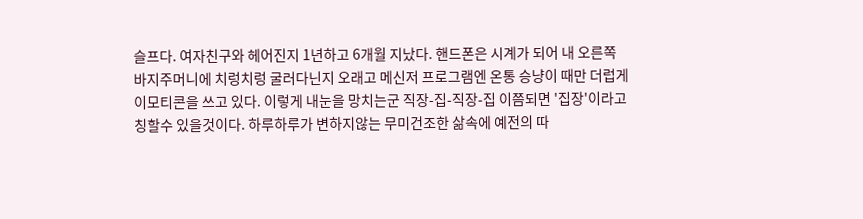슬프다. 여자친구와 헤어진지 1년하고 6개월 지났다. 핸드폰은 시계가 되어 내 오른쪽 바지주머니에 치렁치렁 굴러다닌지 오래고 메신저 프로그램엔 온통 승냥이 때만 더럽게 이모티콘을 쓰고 있다. 이렇게 내눈을 망치는군 직장-집-직장-집 이쯤되면 '집장'이라고 칭할수 있을것이다. 하루하루가 변하지않는 무미건조한 삶속에 예전의 따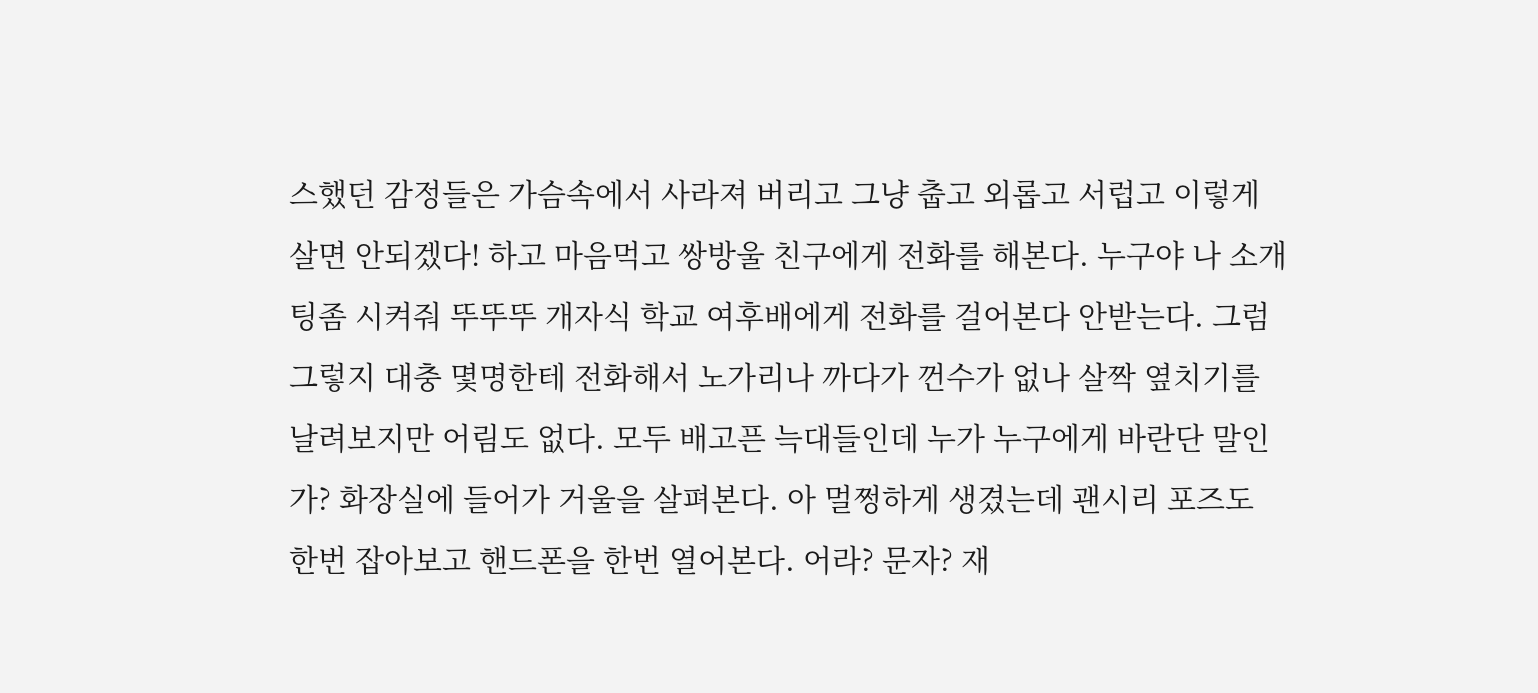스했던 감정들은 가슴속에서 사라져 버리고 그냥 춥고 외롭고 서럽고 이렇게 살면 안되겠다! 하고 마음먹고 쌍방울 친구에게 전화를 해본다. 누구야 나 소개팅좀 시켜줘 뚜뚜뚜 개자식 학교 여후배에게 전화를 걸어본다 안받는다. 그럼그렇지 대충 몇명한테 전화해서 노가리나 까다가 껀수가 없나 살짝 옆치기를 날려보지만 어림도 없다. 모두 배고픈 늑대들인데 누가 누구에게 바란단 말인가? 화장실에 들어가 거울을 살펴본다. 아 멀쩡하게 생겼는데 괜시리 포즈도 한번 잡아보고 핸드폰을 한번 열어본다. 어라? 문자? 재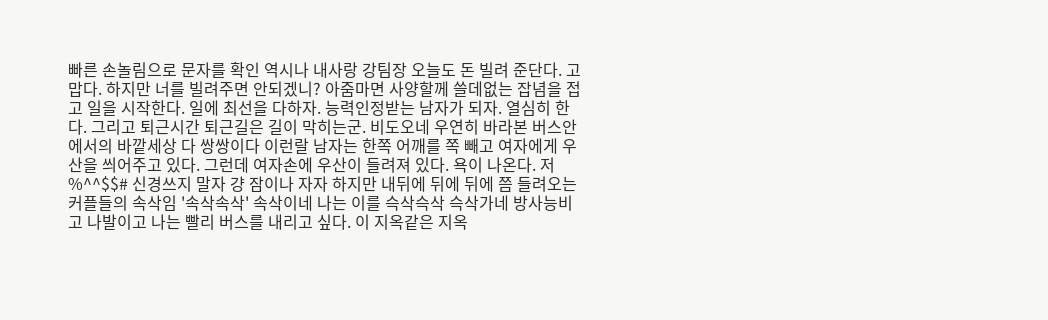빠른 손놀림으로 문자를 확인 역시나 내사랑 강팀장 오늘도 돈 빌려 준단다. 고맙다. 하지만 너를 빌려주면 안되겠니? 아줌마면 사양할께 쓸데없는 잡념을 접고 일을 시작한다. 일에 최선을 다하자. 능력인정받는 남자가 되자. 열심히 한다. 그리고 퇴근시간 퇴근길은 길이 막히는군. 비도오네 우연히 바라본 버스안에서의 바깥세상 다 쌍쌍이다 이런랄 남자는 한쪽 어깨를 쪽 빼고 여자에게 우산을 씌어주고 있다. 그런데 여자손에 우산이 들려져 있다. 욕이 나온다. 저 %^^$$# 신경쓰지 말자 걍 잠이나 자자 하지만 내뒤에 뒤에 뒤에 쯤 들려오는 커플들의 속삭임 '속삭속삭' 속삭이네 나는 이를 슥삭슥삭 슥삭가네 방사능비고 나발이고 나는 빨리 버스를 내리고 싶다. 이 지옥같은 지옥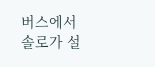버스에서 솔로가 설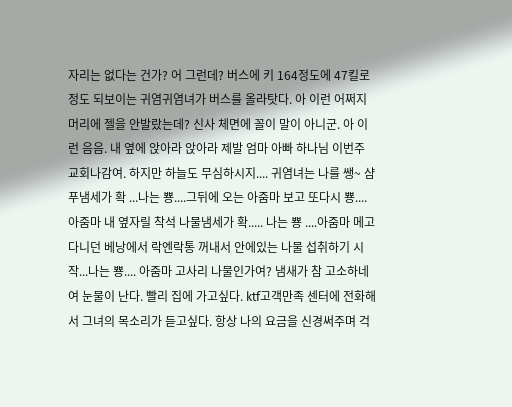자리는 없다는 건가? 어 그런데? 버스에 키 164정도에 47킬로 정도 되보이는 귀염귀염녀가 버스를 올라탓다. 아 이런 어쩌지 머리에 젤을 안발랐는데? 신사 체면에 꼴이 말이 아니군. 아 이런 음음. 내 옆에 앉아라 앉아라 제발 엄마 아빠 하나님 이번주 교회나감여. 하지만 하늘도 무심하시지.... 귀염녀는 나를 쌩~ 샴푸냄세가 확 ...나는 뿅....그뒤에 오는 아줌마 보고 또다시 뿅.... 아줌마 내 옆자릴 착석 나물냄세가 확..... 나는 뿅 ....아줌마 메고다니던 베낭에서 락엔락통 꺼내서 안에있는 나물 섭취하기 시작...나는 뿅.... 아줌마 고사리 나물인가여? 냄새가 참 고소하네여 눈물이 난다. 빨리 집에 가고싶다. ktf고객만족 센터에 전화해서 그녀의 목소리가 듣고싶다. 항상 나의 요금을 신경써주며 걱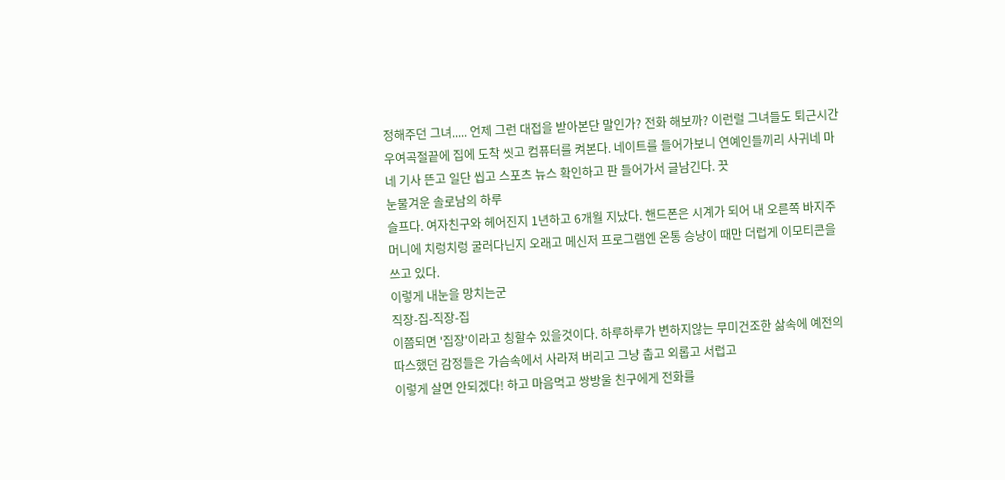정해주던 그녀..... 언제 그런 대접을 받아본단 말인가? 전화 해보까? 이런럴 그녀들도 퇴근시간 우여곡절끝에 집에 도착 씻고 컴퓨터를 켜본다. 네이트를 들어가보니 연예인들끼리 사귀네 마네 기사 뜬고 일단 씹고 스포츠 뉴스 확인하고 판 들어가서 글남긴다. 끗
눈물겨운 솔로남의 하루
슬프다. 여자친구와 헤어진지 1년하고 6개월 지났다. 핸드폰은 시계가 되어 내 오른쪽 바지주머니에 치렁치렁 굴러다닌지 오래고 메신저 프로그램엔 온통 승냥이 때만 더럽게 이모티콘을 쓰고 있다.
이렇게 내눈을 망치는군
직장-집-직장-집
이쯤되면 '집장'이라고 칭할수 있을것이다. 하루하루가 변하지않는 무미건조한 삶속에 예전의 따스했던 감정들은 가슴속에서 사라져 버리고 그냥 춥고 외롭고 서럽고
이렇게 살면 안되겠다! 하고 마음먹고 쌍방울 친구에게 전화를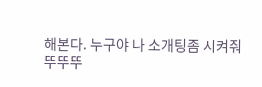해본다. 누구야 나 소개팅좀 시켜줘
뚜뚜뚜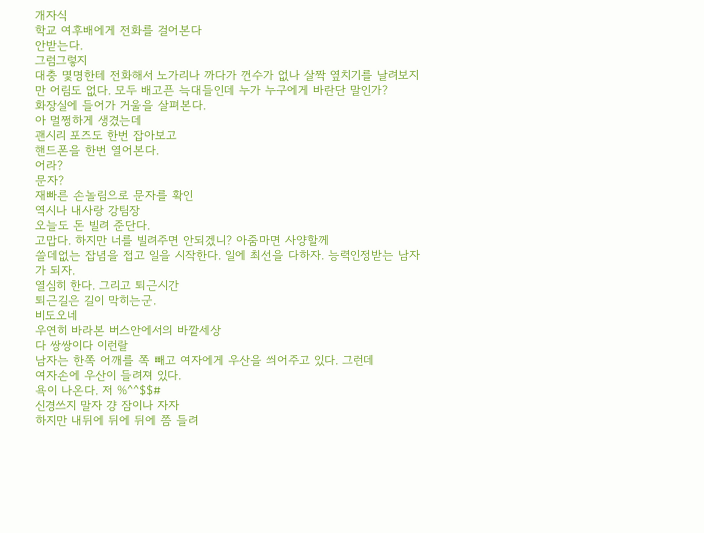개자식
학교 여후배에게 전화를 걸어본다
안받는다.
그럼그렇지
대충 몇명한테 전화해서 노가리나 까다가 껀수가 없나 살짝 옆치기를 날려보지만 어림도 없다. 모두 배고픈 늑대들인데 누가 누구에게 바란단 말인가?
화장실에 들어가 거울을 살펴본다.
아 멀쩡하게 생겼는데
괜시리 포즈도 한번 잡아보고
핸드폰을 한번 열어본다.
어라?
문자?
재빠른 손놀림으로 문자를 확인
역시나 내사랑 강팀장
오늘도 돈 빌려 준단다.
고맙다. 하지만 너를 빌려주면 안되겠니? 아줌마면 사양할께
쓸데없는 잡념을 접고 일을 시작한다. 일에 최선을 다하자. 능력인정받는 남자가 되자.
열심히 한다. 그리고 퇴근시간
퇴근길은 길이 막히는군.
비도오네
우연히 바라본 버스안에서의 바깥세상
다 쌍쌍이다 이런랄
남자는 한쪽 어깨를 쪽 빼고 여자에게 우산을 씌어주고 있다. 그런데
여자손에 우산이 들려져 있다.
욕이 나온다. 저 %^^$$#
신경쓰지 말자 걍 잠이나 자자
하지만 내뒤에 뒤에 뒤에 쯤 들려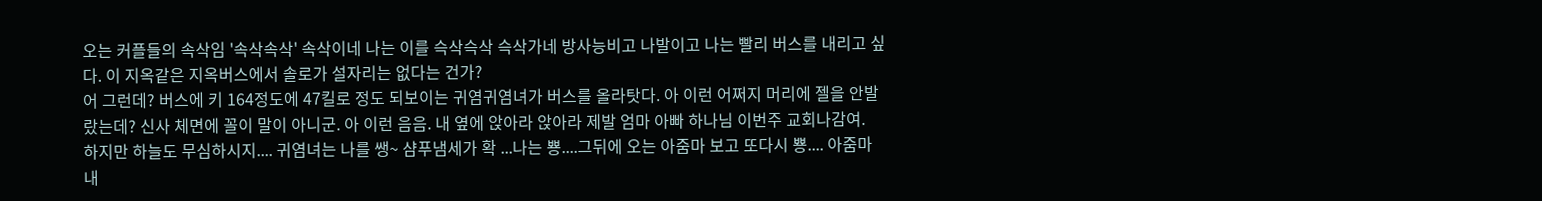오는 커플들의 속삭임 '속삭속삭' 속삭이네 나는 이를 슥삭슥삭 슥삭가네 방사능비고 나발이고 나는 빨리 버스를 내리고 싶다. 이 지옥같은 지옥버스에서 솔로가 설자리는 없다는 건가?
어 그런데? 버스에 키 164정도에 47킬로 정도 되보이는 귀염귀염녀가 버스를 올라탓다. 아 이런 어쩌지 머리에 젤을 안발랐는데? 신사 체면에 꼴이 말이 아니군. 아 이런 음음. 내 옆에 앉아라 앉아라 제발 엄마 아빠 하나님 이번주 교회나감여.
하지만 하늘도 무심하시지.... 귀염녀는 나를 쌩~ 샴푸냄세가 확 ...나는 뿅....그뒤에 오는 아줌마 보고 또다시 뿅.... 아줌마 내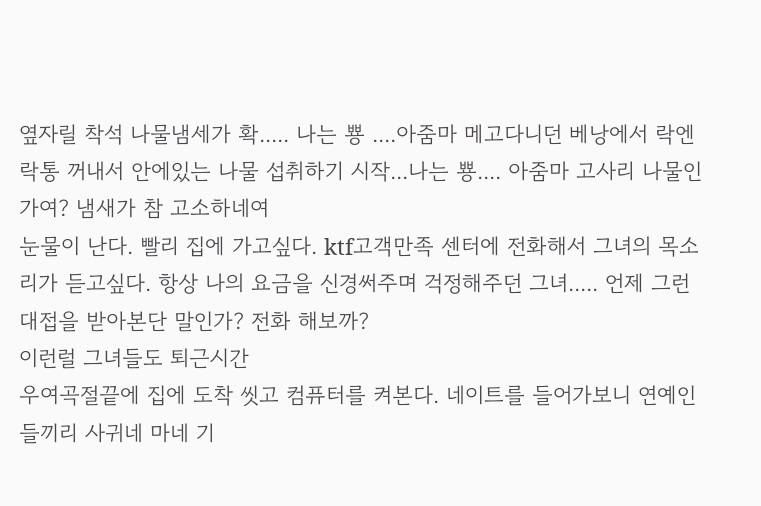옆자릴 착석 나물냄세가 확..... 나는 뿅 ....아줌마 메고다니던 베낭에서 락엔락통 꺼내서 안에있는 나물 섭취하기 시작...나는 뿅.... 아줌마 고사리 나물인가여? 냄새가 참 고소하네여
눈물이 난다. 빨리 집에 가고싶다. ktf고객만족 센터에 전화해서 그녀의 목소리가 듣고싶다. 항상 나의 요금을 신경써주며 걱정해주던 그녀..... 언제 그런 대접을 받아본단 말인가? 전화 해보까?
이런럴 그녀들도 퇴근시간
우여곡절끝에 집에 도착 씻고 컴퓨터를 켜본다. 네이트를 들어가보니 연예인들끼리 사귀네 마네 기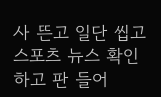사 뜬고 일단 씹고 스포츠 뉴스 확인하고 판 들어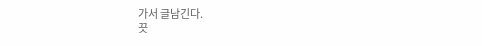가서 글남긴다.
끗